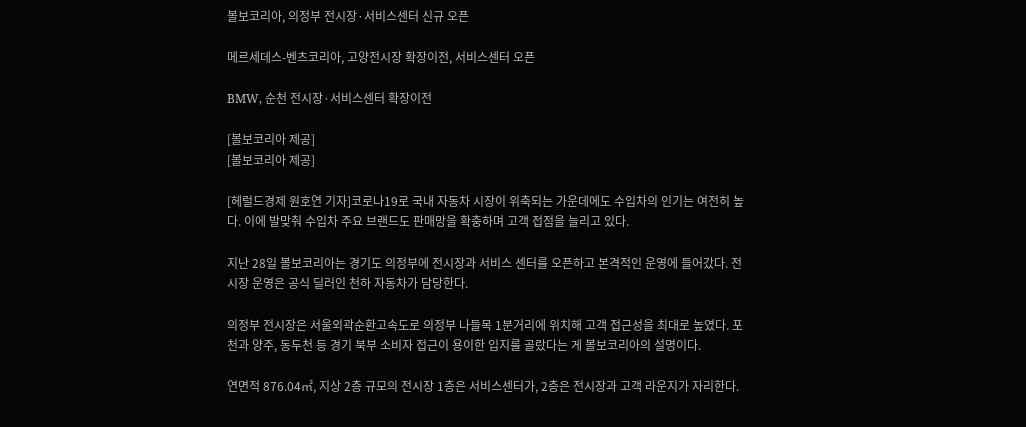볼보코리아, 의정부 전시장·서비스센터 신규 오픈

메르세데스-벤츠코리아, 고양전시장 확장이전, 서비스센터 오픈

BMW, 순천 전시장·서비스센터 확장이전

[볼보코리아 제공]
[볼보코리아 제공]

[헤럴드경제 원호연 기자]코로나19로 국내 자동차 시장이 위축되는 가운데에도 수입차의 인기는 여전히 높다. 이에 발맞춰 수입차 주요 브랜드도 판매망을 확충하며 고객 접점을 늘리고 있다.

지난 28일 볼보코리아는 경기도 의정부에 전시장과 서비스 센터를 오픈하고 본격적인 운영에 들어갔다. 전시장 운영은 공식 딜러인 천하 자동차가 담당한다.

의정부 전시장은 서울외곽순환고속도로 의정부 나들목 1분거리에 위치해 고객 접근성을 최대로 높였다. 포천과 양주, 동두천 등 경기 북부 소비자 접근이 용이한 입지를 골랐다는 게 볼보코리아의 설명이다.

연면적 876.04㎡, 지상 2층 규모의 전시장 1층은 서비스센터가, 2층은 전시장과 고객 라운지가 자리한다.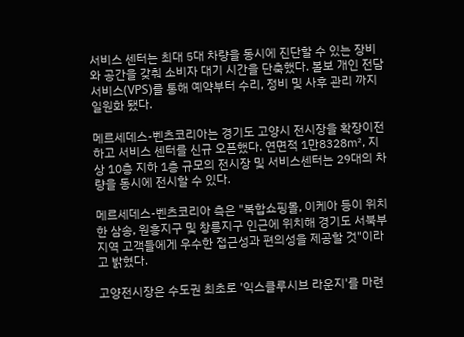서비스 센터는 최대 5대 차량을 동시에 진단할 수 있는 장비와 공간을 갖춰 소비자 대기 시간을 단축했다. 볼보 개인 전담 서비스(VPS)를 통해 예약부터 수리, 정비 및 사후 관리 까지 일원화 됐다.

메르세데스-벤츠코리아는 경기도 고양시 전시장을 확장이전하고 서비스 센터를 신규 오픈했다. 연면적 1만8328㎡, 지상 10층 지하 1층 규모의 전시장 및 서비스센터는 29대의 차량을 동시에 전시할 수 있다.

메르세데스-벤츠코리아 측은 "복합쇼핑몰, 이케아 등이 위치한 삼송, 원흥지구 및 창릉지구 인근에 위치해 경기도 서북부지역 고객들에게 우수한 접근성과 편의성을 제공할 것"이라고 밝혔다.

고양전시장은 수도권 최초로 '익스클루시브 라운지'를 마련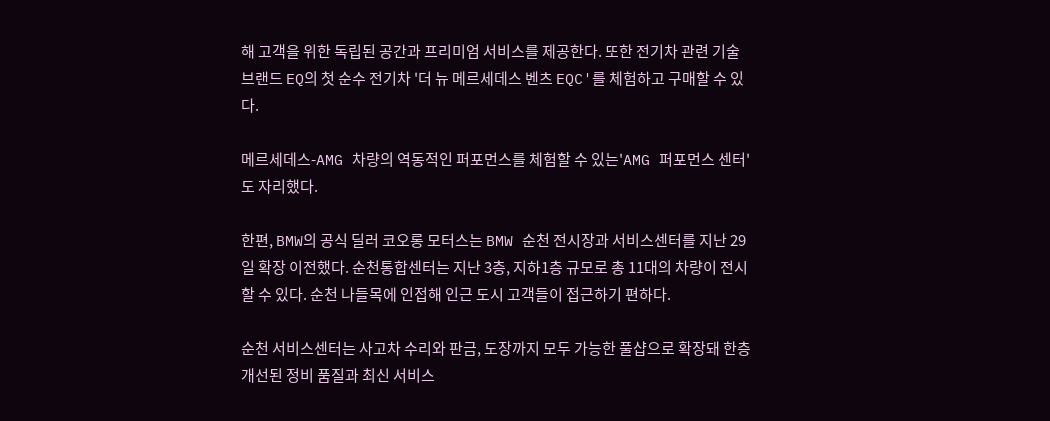해 고객을 위한 독립된 공간과 프리미엄 서비스를 제공한다. 또한 전기차 관련 기술 브랜드 EQ의 첫 순수 전기차 '더 뉴 메르세데스 벤츠 EQC'를 체험하고 구매할 수 있다.

메르세데스-AMG 차량의 역동적인 퍼포먼스를 체험할 수 있는'AMG 퍼포먼스 센터'도 자리했다.

한편, BMW의 공식 딜러 코오롱 모터스는 BMW 순천 전시장과 서비스센터를 지난 29일 확장 이전했다. 순천통합센터는 지난 3층, 지하1층 규모로 총 11대의 차량이 전시할 수 있다. 순천 나들목에 인접해 인근 도시 고객들이 접근하기 편하다.

순천 서비스센터는 사고차 수리와 판금, 도장까지 모두 가능한 풀샵으로 확장돼 한층 개선된 정비 품질과 최신 서비스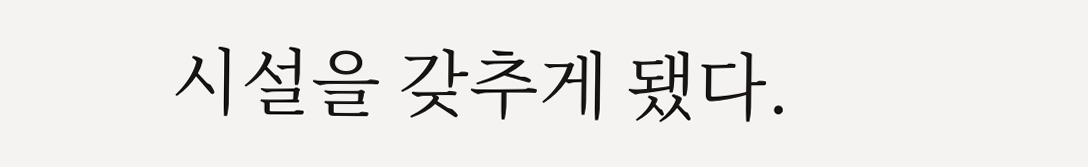시설을 갖추게 됐다.